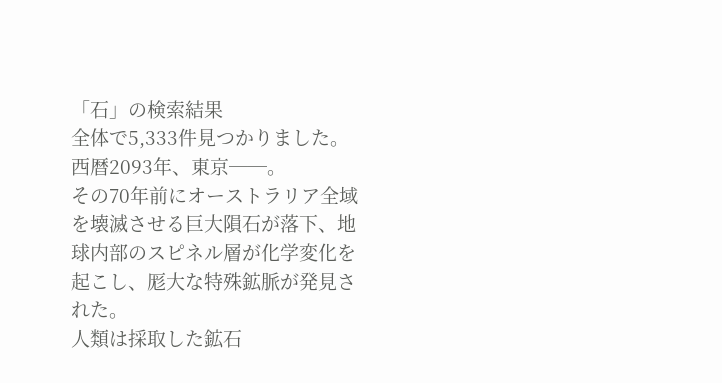「石」の検索結果
全体で5,333件見つかりました。
西暦2093年、東京──。
その70年前にオーストラリア全域を壊滅させる巨大隕石が落下、地球内部のスピネル層が化学変化を起こし、厖大な特殊鉱脈が発見された。
人類は採取した鉱石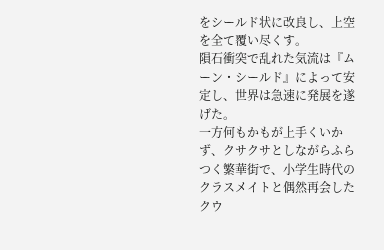をシールド状に改良し、上空を全て覆い尽くす。
隕石衝突で乱れた気流は『ムーン・シールド』によって安定し、世界は急速に発展を遂げた。
一方何もかもが上手くいかず、クサクサとしながらふらつく繁華街で、小学生時代のクラスメイトと偶然再会したクウ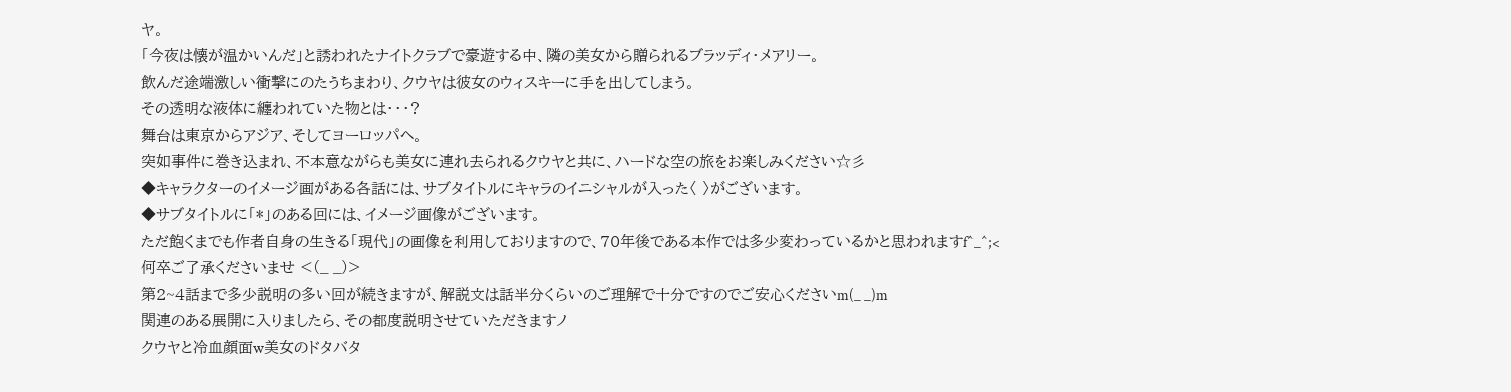ヤ。
「今夜は懐が温かいんだ」と誘われたナイトクラブで豪遊する中、隣の美女から贈られるブラッディ・メアリー。
飲んだ途端激しい衝撃にのたうちまわり、クウヤは彼女のウィスキーに手を出してしまう。
その透明な液体に纏われていた物とは・・・?
舞台は東京からアジア、そしてヨーロッパへ。
突如事件に巻き込まれ、不本意ながらも美女に連れ去られるクウヤと共に、ハードな空の旅をお楽しみください☆彡
◆キャラクターのイメージ画がある各話には、サブタイトルにキャラのイニシャルが入った〈 〉がございます。
◆サブタイトルに「*」のある回には、イメージ画像がございます。
ただ飽くまでも作者自身の生きる「現代」の画像を利用しておりますので、70年後である本作では多少変わっているかと思われますf^_^;<
何卒ご了承くださいませ <(_ _)>
第2~4話まで多少説明の多い回が続きますが、解説文は話半分くらいのご理解で十分ですのでご安心くださいm(_ _)m
関連のある展開に入りましたら、その都度説明させていただきますノ
クウヤと冷血顔面w美女のドタバタ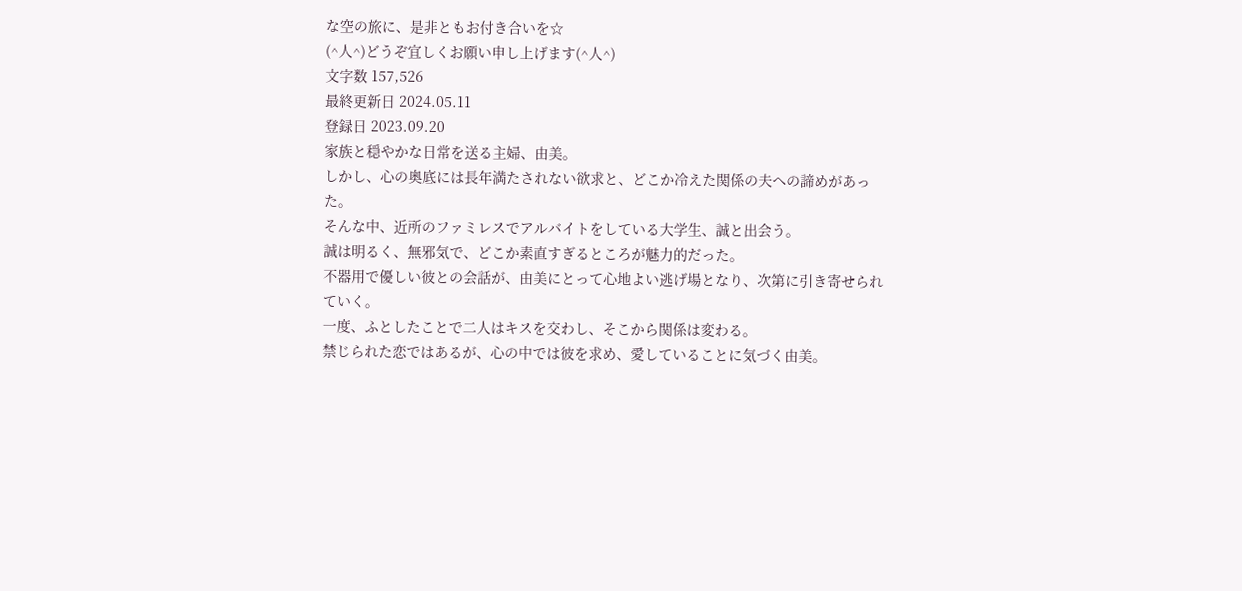な空の旅に、是非ともお付き合いを☆
(^人^)どうぞ宜しくお願い申し上げます(^人^)
文字数 157,526
最終更新日 2024.05.11
登録日 2023.09.20
家族と穏やかな日常を送る主婦、由美。
しかし、心の奥底には長年満たされない欲求と、どこか冷えた関係の夫への諦めがあった。
そんな中、近所のファミレスでアルバイトをしている大学生、誠と出会う。
誠は明るく、無邪気で、どこか素直すぎるところが魅力的だった。
不器用で優しい彼との会話が、由美にとって心地よい逃げ場となり、次第に引き寄せられていく。
一度、ふとしたことで二人はキスを交わし、そこから関係は変わる。
禁じられた恋ではあるが、心の中では彼を求め、愛していることに気づく由美。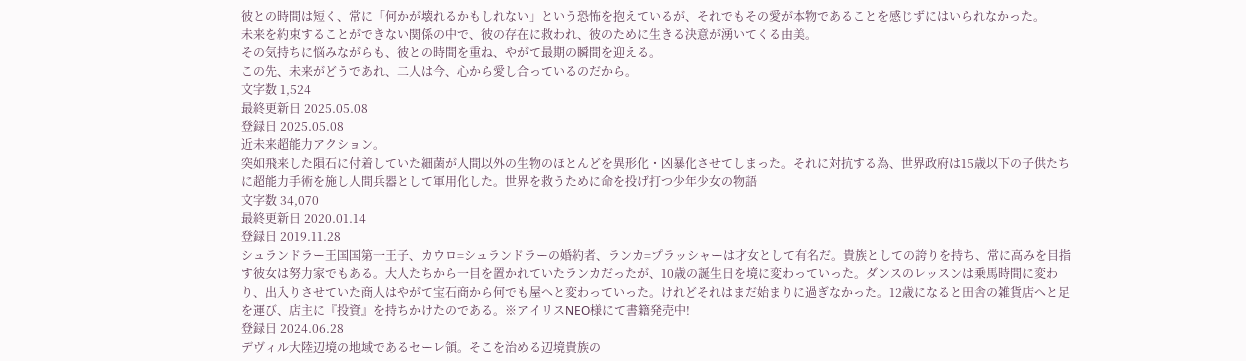彼との時間は短く、常に「何かが壊れるかもしれない」という恐怖を抱えているが、それでもその愛が本物であることを感じずにはいられなかった。
未来を約束することができない関係の中で、彼の存在に救われ、彼のために生きる決意が湧いてくる由美。
その気持ちに悩みながらも、彼との時間を重ね、やがて最期の瞬間を迎える。
この先、未来がどうであれ、二人は今、心から愛し合っているのだから。
文字数 1,524
最終更新日 2025.05.08
登録日 2025.05.08
近未来超能力アクション。
突如飛来した隕石に付着していた細菌が人間以外の生物のほとんどを異形化・凶暴化させてしまった。それに対抗する為、世界政府は15歳以下の子供たちに超能力手術を施し人間兵器として軍用化した。世界を救うために命を投げ打つ少年少女の物語
文字数 34,070
最終更新日 2020.01.14
登録日 2019.11.28
シュランドラー王国国第一王子、カウロ=シュランドラーの婚約者、ランカ=プラッシャーは才女として有名だ。貴族としての誇りを持ち、常に高みを目指す彼女は努力家でもある。大人たちから一目を置かれていたランカだったが、10歳の誕生日を境に変わっていった。ダンスのレッスンは乗馬時間に変わり、出入りさせていた商人はやがて宝石商から何でも屋へと変わっていった。けれどそれはまだ始まりに過ぎなかった。12歳になると田舎の雑貨店へと足を運び、店主に『投資』を持ちかけたのである。※アイリスNEO様にて書籍発売中!
登録日 2024.06.28
デヴィル大陸辺境の地域であるセーレ領。そこを治める辺境貴族の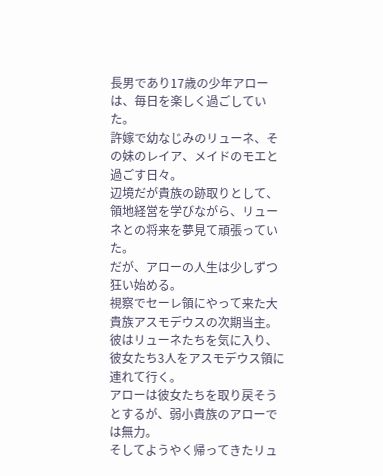長男であり17歳の少年アローは、毎日を楽しく過ごしていた。
許嫁で幼なじみのリューネ、その妹のレイア、メイドのモエと過ごす日々。
辺境だが貴族の跡取りとして、領地経営を学びながら、リューネとの将来を夢見て頑張っていた。
だが、アローの人生は少しずつ狂い始める。
視察でセーレ領にやって来た大貴族アスモデウスの次期当主。
彼はリューネたちを気に入り、彼女たち3人をアスモデウス領に連れて行く。
アローは彼女たちを取り戻そうとするが、弱小貴族のアローでは無力。
そしてようやく帰ってきたリュ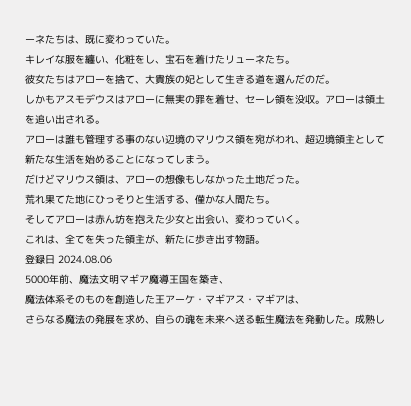ーネたちは、既に変わっていた。
キレイな服を纏い、化粧をし、宝石を着けたリューネたち。
彼女たちはアローを捨て、大貴族の妃として生きる道を選んだのだ。
しかもアスモデウスはアローに無実の罪を着せ、セーレ領を没収。アローは領土を追い出される。
アローは誰も管理する事のない辺境のマリウス領を宛がわれ、超辺境領主として新たな生活を始めることになってしまう。
だけどマリウス領は、アローの想像もしなかった土地だった。
荒れ果てた地にひっそりと生活する、僅かな人間たち。
そしてアローは赤ん坊を抱えた少女と出会い、変わっていく。
これは、全てを失った領主が、新たに歩き出す物語。
登録日 2024.08.06
5000年前、魔法文明マギア魔導王国を築き、
魔法体系そのものを創造した王アーケ・マギアス・マギアは、
さらなる魔法の発展を求め、自らの魂を未来へ送る転生魔法を発動した。成熟し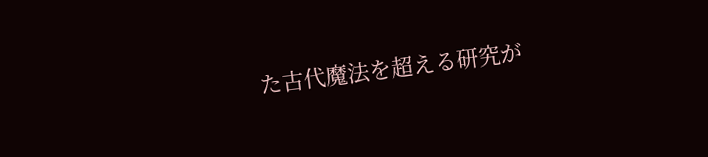た古代魔法を超える研究が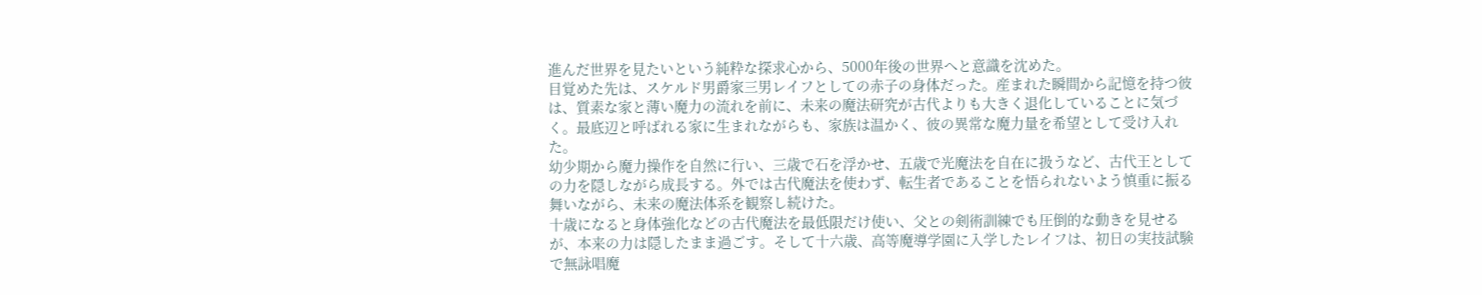進んだ世界を見たいという純粋な探求心から、5000年後の世界へと意識を沈めた。
目覚めた先は、スケルド男爵家三男レイフとしての赤子の身体だった。産まれた瞬間から記憶を持つ彼は、質素な家と薄い魔力の流れを前に、未来の魔法研究が古代よりも大きく退化していることに気づく。最底辺と呼ばれる家に生まれながらも、家族は温かく、彼の異常な魔力量を希望として受け入れた。
幼少期から魔力操作を自然に行い、三歳で石を浮かせ、五歳で光魔法を自在に扱うなど、古代王としての力を隠しながら成長する。外では古代魔法を使わず、転生者であることを悟られないよう慎重に振る舞いながら、未来の魔法体系を観察し続けた。
十歳になると身体強化などの古代魔法を最低限だけ使い、父との剣術訓練でも圧倒的な動きを見せるが、本来の力は隠したまま過ごす。そして十六歳、高等魔導学園に入学したレイフは、初日の実技試験で無詠唱魔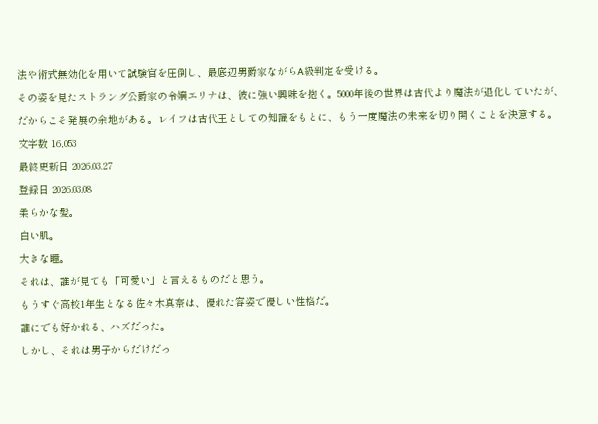法や術式無効化を用いて試験官を圧倒し、最底辺男爵家ながらA級判定を受ける。
その姿を見たストラング公爵家の令嬢エリナは、彼に強い興味を抱く。5000年後の世界は古代より魔法が退化していたが、だからこそ発展の余地がある。レイフは古代王としての知識をもとに、もう一度魔法の未来を切り開くことを決意する。
文字数 16,053
最終更新日 2026.03.27
登録日 2026.03.08
柔らかな髪。
白い肌。
大きな瞳。
それは、誰が見ても「可愛い」と言えるものだと思う。
もうすぐ高校1年生となる佐々木真奈は、優れた容姿で優しい性格だ。
誰にでも好かれる、ハズだった。
しかし、それは男子からだけだっ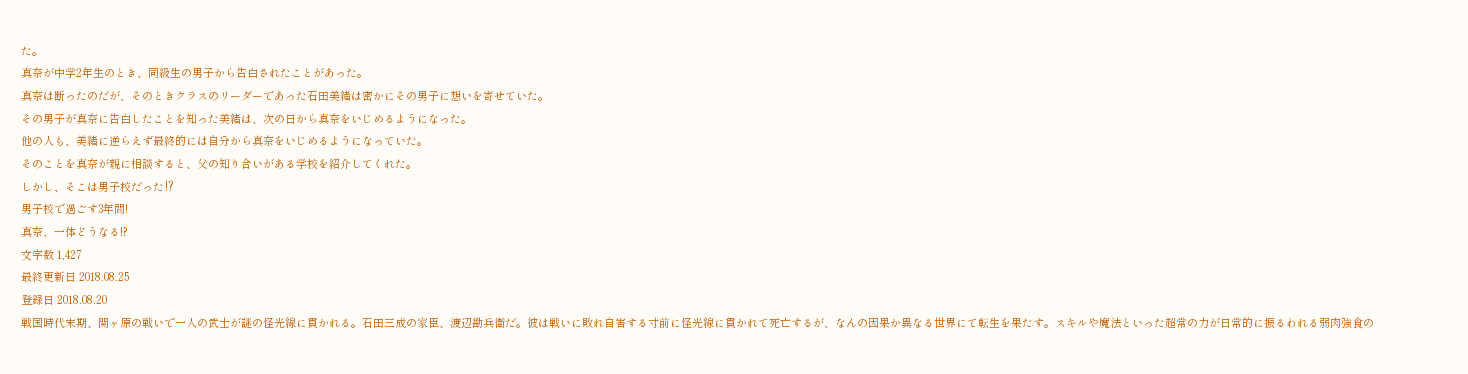た。
真奈が中学2年生のとき、同級生の男子から告白されたことがあった。
真奈は断ったのだが、そのときクラスのリーダーであった石田美緒は密かにその男子に想いを寄せていた。
その男子が真奈に告白したことを知った美緒は、次の日から真奈をいじめるようになった。
他の人も、美緒に逆らえず最終的には自分から真奈をいじめるようになっていた。
そのことを真奈が親に相談すると、父の知り合いがある学校を紹介してくれた。
しかし、そこは男子校だった⁉
男子校で過ごす3年間!
真奈、一体どうなる!?
文字数 1,427
最終更新日 2018.08.25
登録日 2018.08.20
戦国時代末期、関ヶ原の戦いで一人の武士が謎の怪光線に貫かれる。石田三成の家臣、渡辺勘兵衛だ。彼は戦いに敗れ自害する寸前に怪光線に貫かれて死亡するが、なんの因果か異なる世界にて転生を果たす。スキルや魔法といった超常の力が日常的に振るわれる弱肉強食の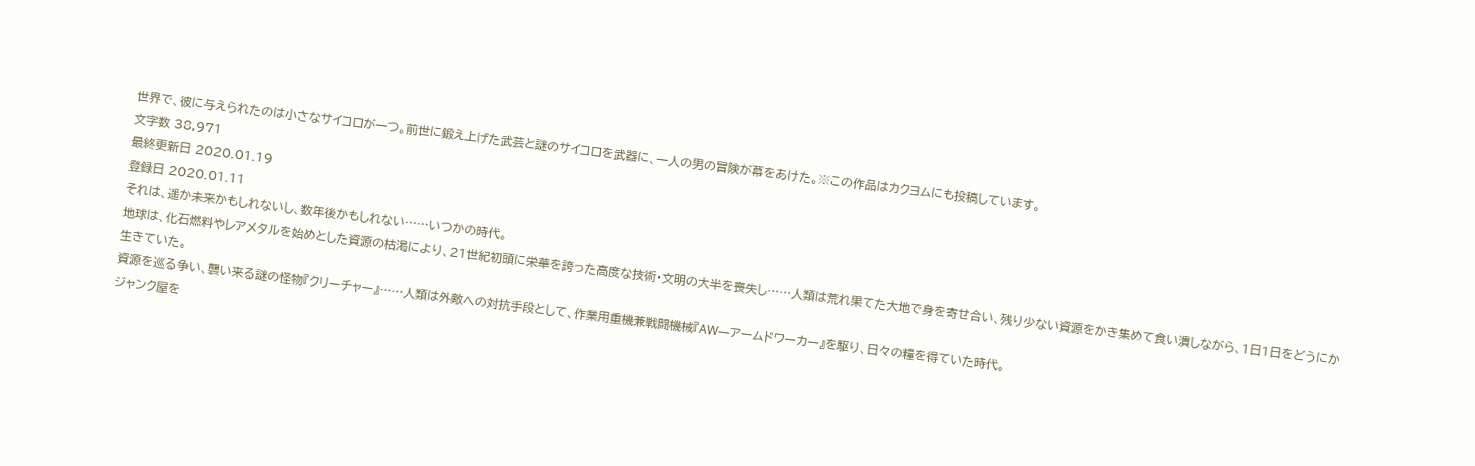世界で、彼に与えられたのは小さなサイコロが一つ。前世に鍛え上げた武芸と謎のサイコロを武器に、一人の男の冒険が幕をあけた。※この作品はカクヨムにも投稿しています。
文字数 38,971
最終更新日 2020.01.19
登録日 2020.01.11
それは、遥か未来かもしれないし、数年後かもしれない……いつかの時代。
地球は、化石燃料やレアメタルを始めとした資源の枯渇により、21世紀初頭に栄華を誇った高度な技術・文明の大半を喪失し……人類は荒れ果てた大地で身を寄せ合い、残り少ない資源をかき集めて食い潰しながら、1日1日をどうにか生きていた。
資源を巡る争い、襲い来る謎の怪物『クリーチャー』……人類は外敵への対抗手段として、作業用重機兼戦闘機械『AW―アームドワーカー』を駆り、日々の糧を得ていた時代。
ジャンク屋を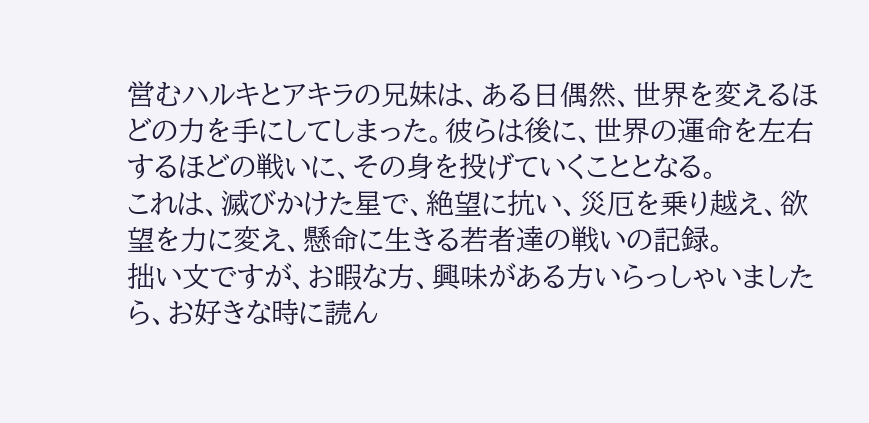営むハルキとアキラの兄妹は、ある日偶然、世界を変えるほどの力を手にしてしまった。彼らは後に、世界の運命を左右するほどの戦いに、その身を投げていくこととなる。
これは、滅びかけた星で、絶望に抗い、災厄を乗り越え、欲望を力に変え、懸命に生きる若者達の戦いの記録。
拙い文ですが、お暇な方、興味がある方いらっしゃいましたら、お好きな時に読ん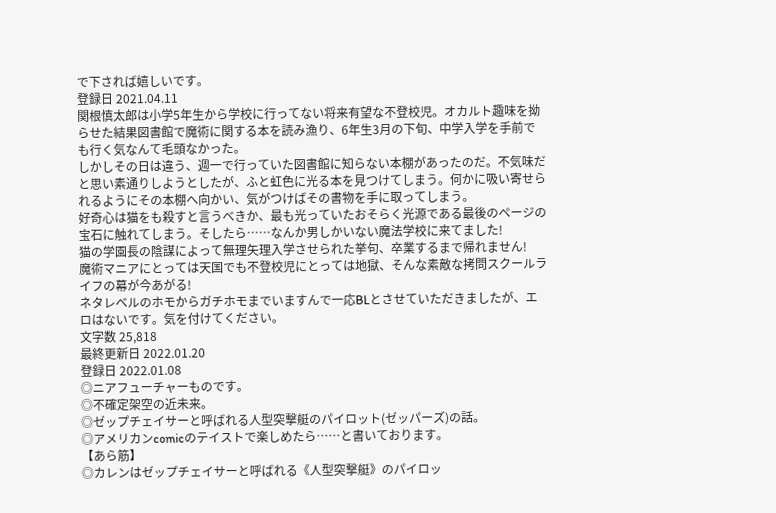で下されば嬉しいです。
登録日 2021.04.11
関根慎太郎は小学5年生から学校に行ってない将来有望な不登校児。オカルト趣味を拗らせた結果図書館で魔術に関する本を読み漁り、6年生3月の下旬、中学入学を手前でも行く気なんて毛頭なかった。
しかしその日は違う、週一で行っていた図書館に知らない本棚があったのだ。不気味だと思い素通りしようとしたが、ふと虹色に光る本を見つけてしまう。何かに吸い寄せられるようにその本棚へ向かい、気がつけばその書物を手に取ってしまう。
好奇心は猫をも殺すと言うべきか、最も光っていたおそらく光源である最後のページの宝石に触れてしまう。そしたら……なんか男しかいない魔法学校に来てました!
猫の学園長の陰謀によって無理矢理入学させられた挙句、卒業するまで帰れません!
魔術マニアにとっては天国でも不登校児にとっては地獄、そんな素敵な拷問スクールライフの幕が今あがる!
ネタレベルのホモからガチホモまでいますんで一応BLとさせていただきましたが、エロはないです。気を付けてください。
文字数 25,818
最終更新日 2022.01.20
登録日 2022.01.08
◎ニアフューチャーものです。
◎不確定架空の近未来。
◎ゼップチェイサーと呼ばれる人型突撃艇のパイロット(ゼッパーズ)の話。
◎アメリカンcomicのテイストで楽しめたら……と書いております。
【あら筋】
◎カレンはゼップチェイサーと呼ばれる《人型突撃艇》のパイロッ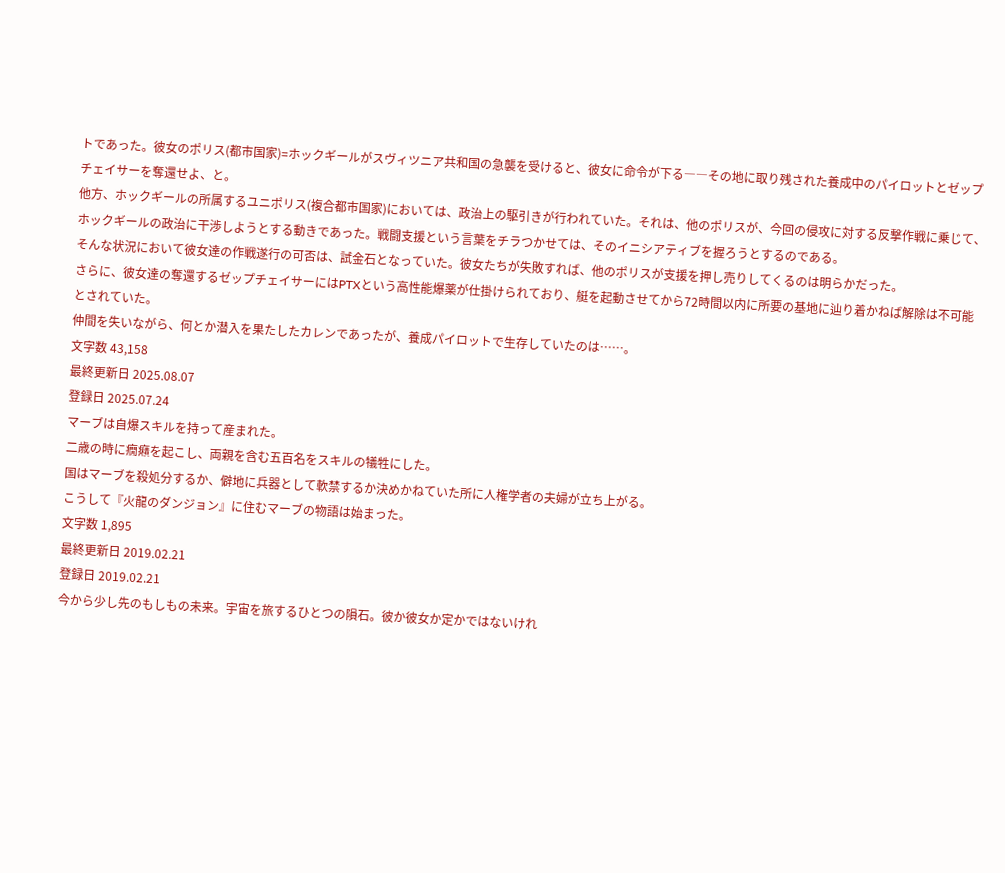トであった。彼女のポリス(都市国家)=ホックギールがスヴィツニア共和国の急襲を受けると、彼女に命令が下る――その地に取り残された養成中のパイロットとゼップチェイサーを奪還せよ、と。
他方、ホックギールの所属するユニポリス(複合都市国家)においては、政治上の駆引きが行われていた。それは、他のポリスが、今回の侵攻に対する反撃作戦に乗じて、ホックギールの政治に干渉しようとする動きであった。戦闘支援という言葉をチラつかせては、そのイニシアティブを握ろうとするのである。
そんな状況において彼女達の作戦遂行の可否は、試金石となっていた。彼女たちが失敗すれば、他のポリスが支援を押し売りしてくるのは明らかだった。
さらに、彼女達の奪還するゼップチェイサーにはPTXという高性能爆薬が仕掛けられており、艇を起動させてから72時間以内に所要の基地に辿り着かねば解除は不可能とされていた。
仲間を失いながら、何とか潜入を果たしたカレンであったが、養成パイロットで生存していたのは……。
文字数 43,158
最終更新日 2025.08.07
登録日 2025.07.24
マーブは自爆スキルを持って産まれた。
二歳の時に癇癪を起こし、両親を含む五百名をスキルの犠牲にした。
国はマーブを殺処分するか、僻地に兵器として軟禁するか決めかねていた所に人権学者の夫婦が立ち上がる。
こうして『火龍のダンジョン』に住むマーブの物語は始まった。
文字数 1,895
最終更新日 2019.02.21
登録日 2019.02.21
今から少し先のもしもの未来。宇宙を旅するひとつの隕石。彼か彼女か定かではないけれ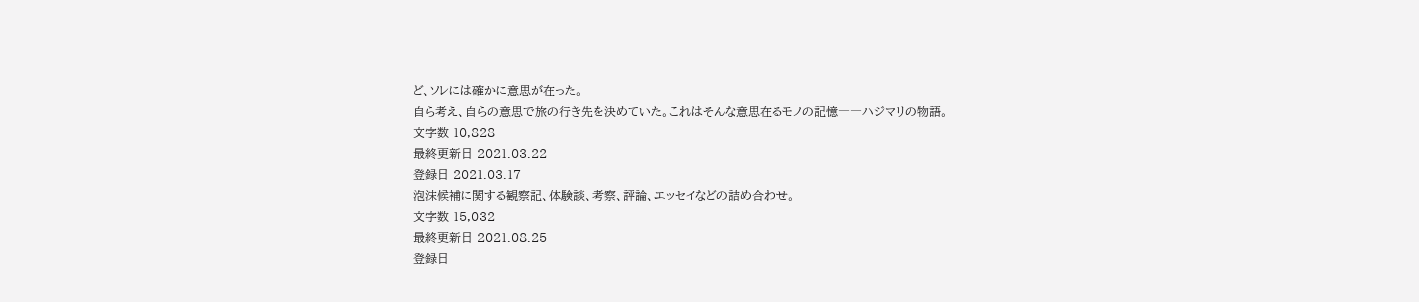ど、ソレには確かに意思が在った。
自ら考え、自らの意思で旅の行き先を決めていた。これはそんな意思在るモノの記憶――ハジマリの物語。
文字数 10,828
最終更新日 2021.03.22
登録日 2021.03.17
泡沫候補に関する観察記、体験談、考察、評論、エッセイなどの詰め合わせ。
文字数 15,032
最終更新日 2021.08.25
登録日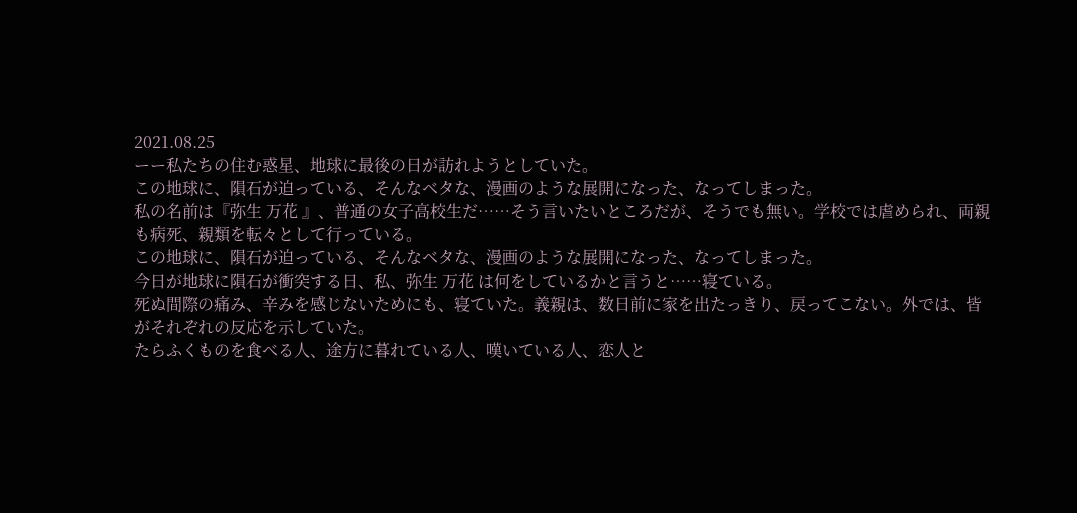2021.08.25
ーー私たちの住む惑星、地球に最後の日が訪れようとしていた。
この地球に、隕石が迫っている、そんなベタな、漫画のような展開になった、なってしまった。
私の名前は『弥生 万花 』、普通の女子高校生だ……そう言いたいところだが、そうでも無い。学校では虐められ、両親も病死、親類を転々として行っている。
この地球に、隕石が迫っている、そんなベタな、漫画のような展開になった、なってしまった。
今日が地球に隕石が衝突する日、私、弥生 万花 は何をしているかと言うと……寝ている。
死ぬ間際の痛み、辛みを感じないためにも、寝ていた。義親は、数日前に家を出たっきり、戻ってこない。外では、皆がそれぞれの反応を示していた。
たらふくものを食べる人、途方に暮れている人、嘆いている人、恋人と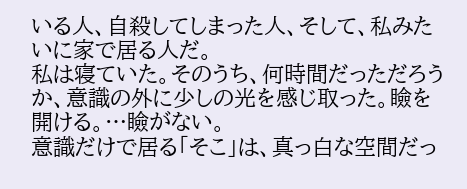いる人、自殺してしまった人、そして、私みたいに家で居る人だ。
私は寝ていた。そのうち、何時間だっただろうか、意識の外に少しの光を感じ取った。瞼を開ける。…瞼がない。
意識だけで居る「そこ」は、真っ白な空間だっ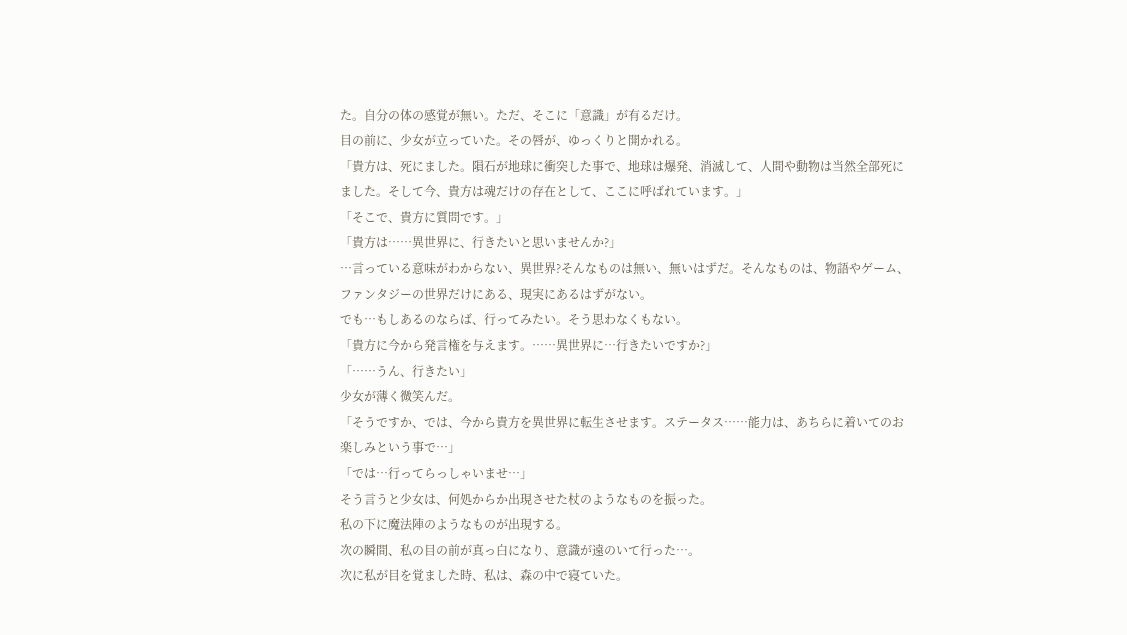た。自分の体の感覚が無い。ただ、そこに「意識」が有るだけ。
目の前に、少女が立っていた。その唇が、ゆっくりと開かれる。
「貴方は、死にました。隕石が地球に衝突した事で、地球は爆発、消滅して、人間や動物は当然全部死にました。そして今、貴方は魂だけの存在として、ここに呼ばれています。」
「そこで、貴方に質問です。」
「貴方は……異世界に、行きたいと思いませんか?」
…言っている意味がわからない、異世界?そんなものは無い、無いはずだ。そんなものは、物語やゲーム、ファンタジーの世界だけにある、現実にあるはずがない。
でも…もしあるのならば、行ってみたい。そう思わなくもない。
「貴方に今から発言権を与えます。……異世界に…行きたいですか?」
「……うん、行きたい」
少女が薄く微笑んだ。
「そうですか、では、今から貴方を異世界に転生させます。ステータス……能力は、あちらに着いてのお楽しみという事で…」
「では…行ってらっしゃいませ…」
そう言うと少女は、何処からか出現させた杖のようなものを振った。
私の下に魔法陣のようなものが出現する。
次の瞬間、私の目の前が真っ白になり、意識が遠のいて行った…。
次に私が目を覚ました時、私は、森の中で寝ていた。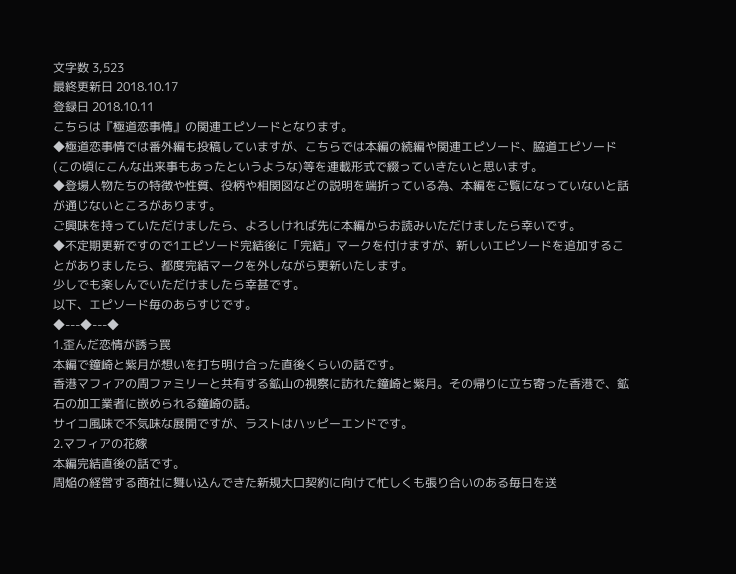文字数 3,523
最終更新日 2018.10.17
登録日 2018.10.11
こちらは『極道恋事情』の関連エピソードとなります。
◆極道恋事情では番外編も投稿していますが、こちらでは本編の続編や関連エピソード、脇道エピソード(この頃にこんな出来事もあったというような)等を連載形式で綴っていきたいと思います。
◆登場人物たちの特徴や性質、役柄や相関図などの説明を端折っている為、本編をご覧になっていないと話が通じないところがあります。
ご興味を持っていただけましたら、よろしければ先に本編からお読みいただけましたら幸いです。
◆不定期更新ですので1エピソード完結後に「完結」マークを付けますが、新しいエピソードを追加することがありましたら、都度完結マークを外しながら更新いたします。
少しでも楽しんでいただけましたら幸甚です。
以下、エピソード毎のあらすじです。
◆---◆---◆
1.歪んだ恋情が誘う罠
本編で鐘崎と紫月が想いを打ち明け合った直後くらいの話です。
香港マフィアの周ファミリーと共有する鉱山の視察に訪れた鐘崎と紫月。その帰りに立ち寄った香港で、鉱石の加工業者に嵌められる鐘崎の話。
サイコ風味で不気味な展開ですが、ラストはハッピーエンドです。
2.マフィアの花嫁
本編完結直後の話です。
周焔の経営する商社に舞い込んできた新規大口契約に向けて忙しくも張り合いのある毎日を送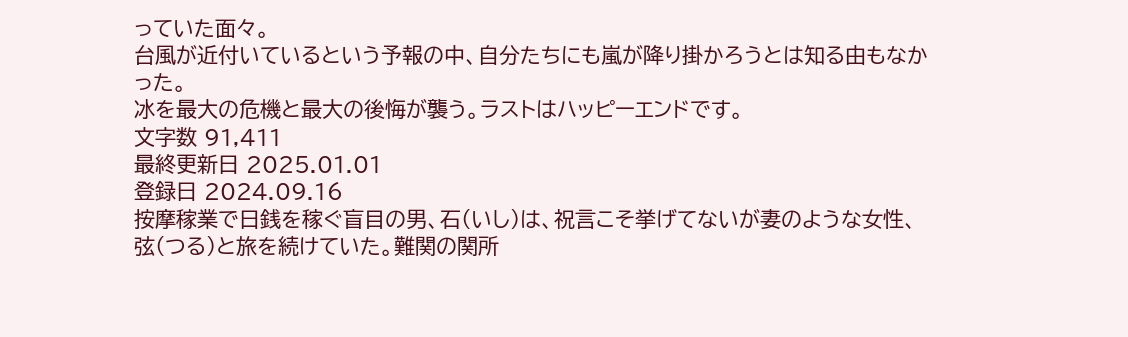っていた面々。
台風が近付いているという予報の中、自分たちにも嵐が降り掛かろうとは知る由もなかった。
冰を最大の危機と最大の後悔が襲う。ラストはハッピーエンドです。
文字数 91,411
最終更新日 2025.01.01
登録日 2024.09.16
按摩稼業で日銭を稼ぐ盲目の男、石(いし)は、祝言こそ挙げてないが妻のような女性、弦(つる)と旅を続けていた。難関の関所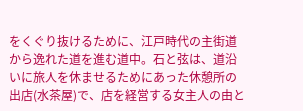をくぐり抜けるために、江戸時代の主街道から逸れた道を進む道中。石と弦は、道沿いに旅人を休ませるためにあった休憩所の出店(水茶屋)で、店を経営する女主人の由と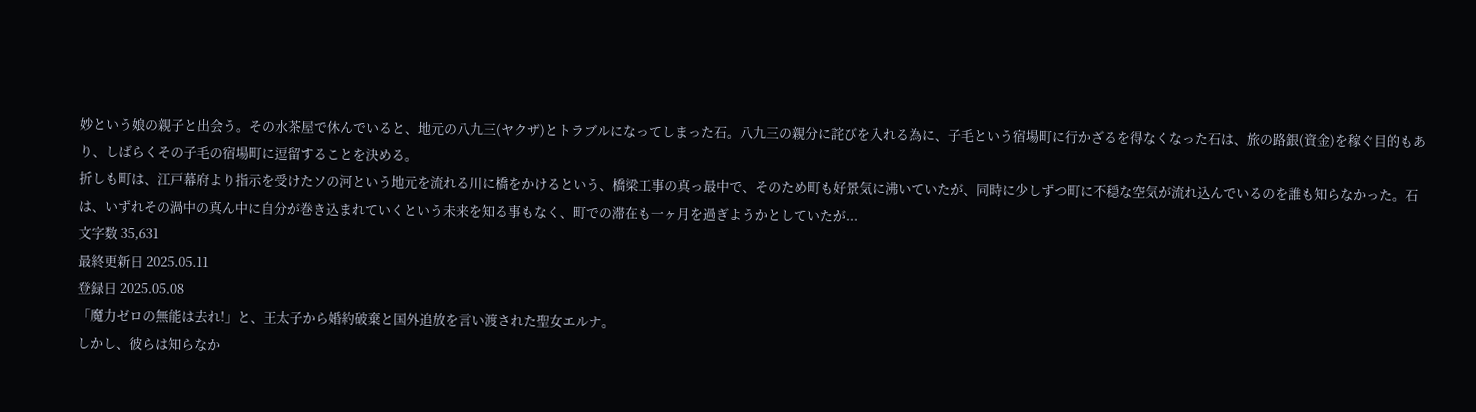妙という娘の親子と出会う。その水茶屋で休んでいると、地元の八九三(ヤクザ)とトラブルになってしまった石。八九三の親分に詫びを入れる為に、子毛という宿場町に行かざるを得なくなった石は、旅の路銀(資金)を稼ぐ目的もあり、しばらくその子毛の宿場町に逗留することを決める。
折しも町は、江戸幕府より指示を受けたソの河という地元を流れる川に橋をかけるという、橋梁工事の真っ最中で、そのため町も好景気に沸いていたが、同時に少しずつ町に不穏な空気が流れ込んでいるのを誰も知らなかった。石は、いずれその渦中の真ん中に自分が巻き込まれていくという未来を知る事もなく、町での滞在も一ヶ月を過ぎようかとしていたが...
文字数 35,631
最終更新日 2025.05.11
登録日 2025.05.08
「魔力ゼロの無能は去れ!」と、王太子から婚約破棄と国外追放を言い渡された聖女エルナ。
しかし、彼らは知らなか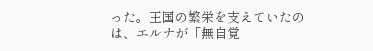った。王国の繁栄を支えていたのは、エルナが「無自覚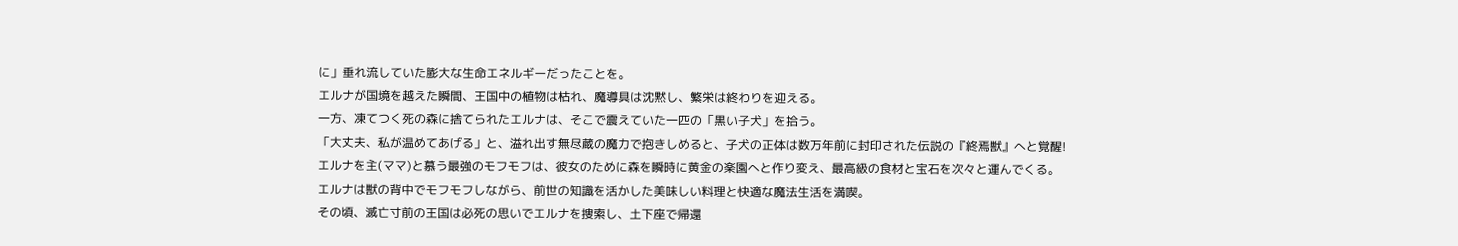に」垂れ流していた膨大な生命エネルギーだったことを。
エルナが国境を越えた瞬間、王国中の植物は枯れ、魔導具は沈黙し、繁栄は終わりを迎える。
一方、凍てつく死の森に捨てられたエルナは、そこで震えていた一匹の「黒い子犬」を拾う。
「大丈夫、私が温めてあげる」と、溢れ出す無尽蔵の魔力で抱きしめると、子犬の正体は数万年前に封印された伝説の『終焉獣』へと覚醒!
エルナを主(ママ)と慕う最強のモフモフは、彼女のために森を瞬時に黄金の楽園へと作り変え、最高級の食材と宝石を次々と運んでくる。
エルナは獣の背中でモフモフしながら、前世の知識を活かした美味しい料理と快適な魔法生活を満喫。
その頃、滅亡寸前の王国は必死の思いでエルナを捜索し、土下座で帰還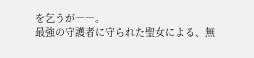を乞うが――。
最強の守護者に守られた聖女による、無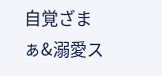自覚ざまぁ&溺愛ス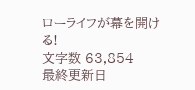ローライフが幕を開ける!
文字数 63,854
最終更新日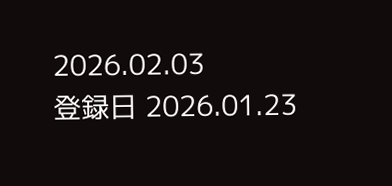2026.02.03
登録日 2026.01.23